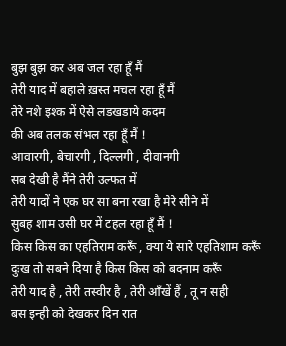बुझ बुझ कर अब जल रहा हूँ मैं
तेरी याद में बहाले ख़स्त मचल रहा हूँ मैं
तेरे नशे इश्क में ऐसे लडखडाये कदम
की अब तलक संभल रहा हूँ मैं !
आवारगी, बेचारगी , दिल्लगी , दीवानगी
सब देखी है मैंने तेरी उल्फत में
तेरी यादों ने एक घर सा बना रखा है मेरे सीने में
सुबह शाम उसी घर में टहल रहा हूँ मैं !
किस किस का एहतिराम करूँ , क्या ये सारे एहतिशाम करूँ
दुःख तो सबने दिया है किस किस को बदनाम करूँ
तेरी याद है , तेरी तस्वीर है , तेरी आँखें हैं , तू न सही
बस इन्ही को देखकर दिन रात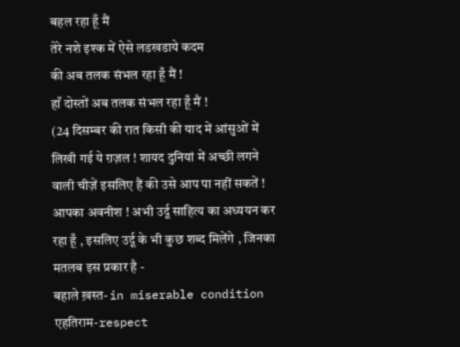बहल रहा हूँ मैं
तेरे नशे इश्क में ऐसे लडखडाये कदम
की अब तलक संभल रहा हूँ मैं !
हाँ दोस्तों अब तलक संभल रहा हूँ मैं !
(24 दिसम्बर की रात किसी की याद में आंसुओं में लिखी गई ये ग़ज़ल ! शायद दुनियां में अच्छी लगने वाली चीज़ें इसलिए हैं की उसे आप पा नहीं सकतें ! आपका अवनीश ! अभी उर्दू साहित्य का अध्ययन कर रहा हूँ , इसलिए उर्दू के भी कुछ शब्द मिलेंगे , जिनका मतलब इस प्रकार है -
बहाले ख़स्त- in miserable condition
एहतिराम-respect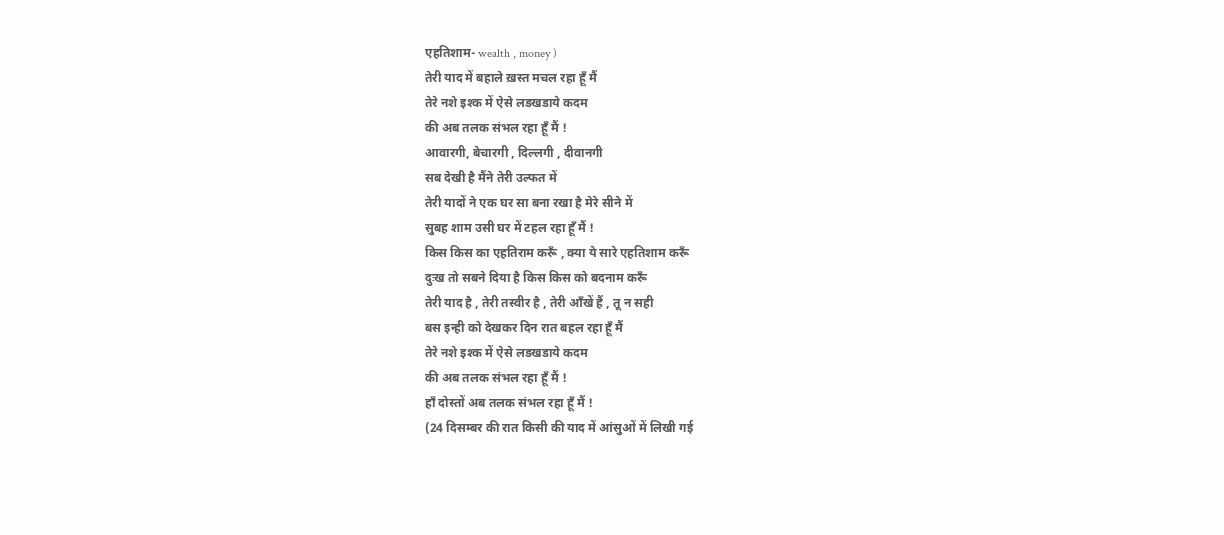एहतिशाम- wealth , money )
तेरी याद में बहाले ख़स्त मचल रहा हूँ मैं
तेरे नशे इश्क में ऐसे लडखडाये कदम
की अब तलक संभल रहा हूँ मैं !
आवारगी, बेचारगी , दिल्लगी , दीवानगी
सब देखी है मैंने तेरी उल्फत में
तेरी यादों ने एक घर सा बना रखा है मेरे सीने में
सुबह शाम उसी घर में टहल रहा हूँ मैं !
किस किस का एहतिराम करूँ , क्या ये सारे एहतिशाम करूँ
दुःख तो सबने दिया है किस किस को बदनाम करूँ
तेरी याद है , तेरी तस्वीर है , तेरी आँखें हैं , तू न सही
बस इन्ही को देखकर दिन रात बहल रहा हूँ मैं
तेरे नशे इश्क में ऐसे लडखडाये कदम
की अब तलक संभल रहा हूँ मैं !
हाँ दोस्तों अब तलक संभल रहा हूँ मैं !
(24 दिसम्बर की रात किसी की याद में आंसुओं में लिखी गई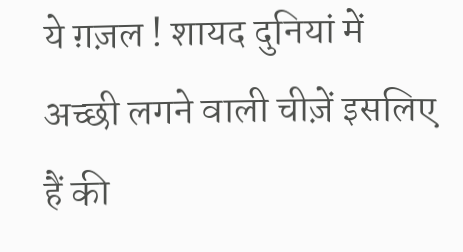ये ग़ज़ल ! शायद दुनियां में अच्छी लगने वाली चीज़ें इसलिए हैं की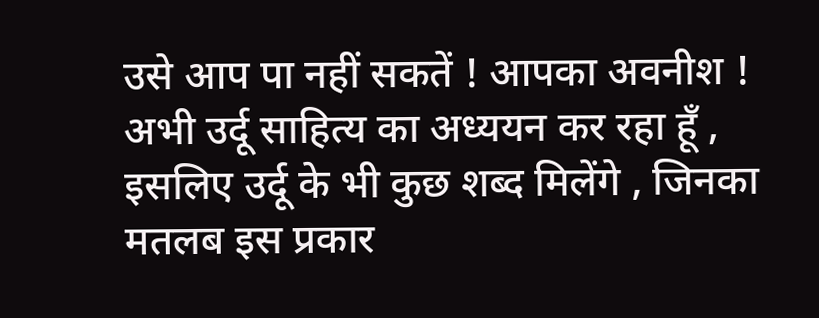उसे आप पा नहीं सकतें ! आपका अवनीश ! अभी उर्दू साहित्य का अध्ययन कर रहा हूँ , इसलिए उर्दू के भी कुछ शब्द मिलेंगे , जिनका मतलब इस प्रकार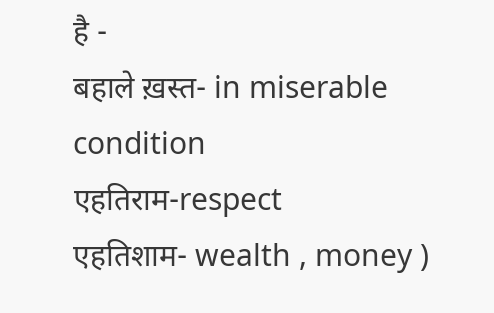है -
बहाले ख़स्त- in miserable condition
एहतिराम-respect
एहतिशाम- wealth , money )